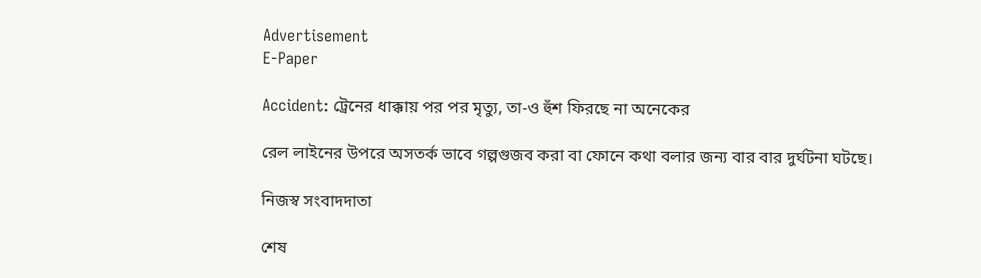Advertisement
E-Paper

Accident: ট্রেনের ধাক্কায় পর পর মৃত্যু, তা-ও হুঁশ ফিরছে না অনেকের

রেল লাইনের উপরে অসতর্ক ভাবে গল্পগুজব করা বা ফোনে কথা বলার জন্য বার বার দুর্ঘটনা ঘটছে।

নিজস্ব সংবাদদাতা

শেষ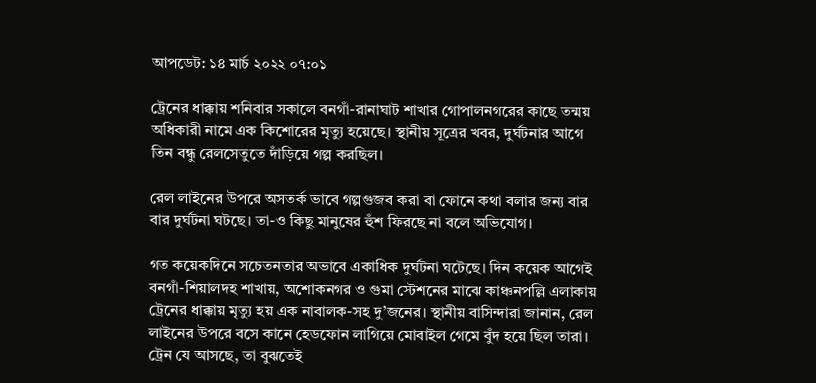আপডেট: ১৪ মার্চ ২০২২ ০৭:০১

ট্রেনের ধাক্কায় শনিবার সকালে বনগাঁ-রানাঘাট শাখার গোপালনগরের কাছে তন্ময় অধিকারী নামে এক কিশোরের মৃত্যু হয়েছে। স্থানীয় সূত্রের খবর, দুর্ঘটনার আগে তিন বন্ধু রেলসেতুতে দাঁড়িয়ে গল্প করছিল।

রেল লাইনের উপরে অসতর্ক ভাবে গল্পগুজব করা বা ফোনে কথা বলার জন্য বার বার দুর্ঘটনা ঘটছে। তা-ও কিছু মানুষের হুঁশ ফিরছে না বলে অভিযোগ।

গত কয়েকদিনে সচেতনতার অভাবে একাধিক দুর্ঘটনা ঘটেছে। দিন কয়েক আগেই বনগাঁ-শিয়ালদহ শাখায়, অশোকনগর ও গুমা স্টেশনের মাঝে কাঞ্চনপল্লি এলাকায় ট্রেনের ধাক্কায় মৃত্যু হয় এক নাবালক-সহ দু’জনের। স্থানীয় বাসিন্দারা জানান, রেল লাইনের উপরে বসে কানে হেডফোন লাগিয়ে মোবাইল গেমে বুঁদ হয়ে ছিল তারা। ট্রেন যে আসছে, তা বুঝতেই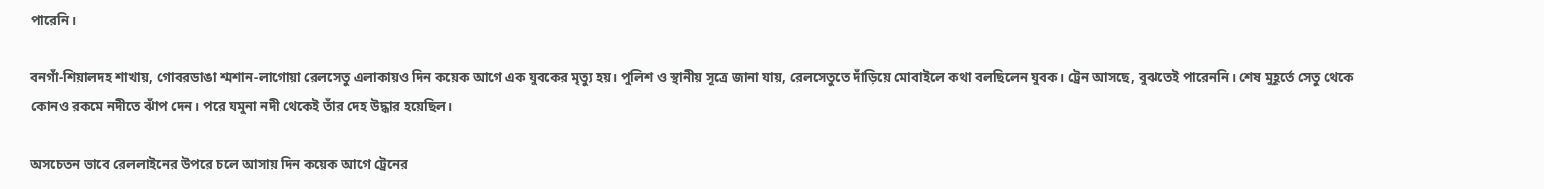পারেনি।

বনগাঁ-শিয়ালদহ শাখায়, গোবরডাঙা শ্মশান-লাগোয়া রেলসেতু এলাকায়ও দিন কয়েক আগে এক যুবকের মৃত্যু হয়। পুলিশ ও স্থানীয় সূত্রে জানা যায়, রেলসেতুতে দাঁড়িয়ে মোবাইলে কথা বলছিলেন যুবক। ট্রেন আসছে, বুঝতেই পারেননি। শেষ মুহূর্তে সেতু থেকে কোনও রকমে নদীতে ঝাঁপ দেন। পরে যমুনা নদী থেকেই তাঁর দেহ উদ্ধার হয়েছিল।

অসচেতন ভাবে রেললাইনের উপরে চলে আসায় দিন কয়েক আগে ট্রেনের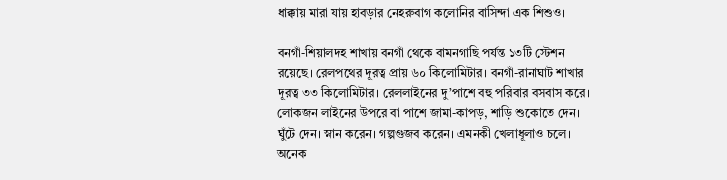ধাক্কায় মারা যায় হাবড়ার নেহরুবাগ কলোনির বাসিন্দা এক শিশুও।

বনগাঁ-শিয়ালদহ শাখায় বনগাঁ থেকে বামনগাছি পর্যন্ত ১৩টি স্টেশন রয়েছে। রেলপথের দূরত্ব প্রায় ৬০ কিলোমিটার। বনগাঁ-রানাঘাট শাখার দূরত্ব ৩৩ কিলোমিটার। রেললাইনের দু’পাশে বহু পরিবার বসবাস করে। লোকজন লাইনের উপরে বা পাশে জামা-কাপড়, শাড়ি শুকোতে দেন। ঘুঁটে দেন। স্নান করেন। গল্পগুজব করেন। এমনকী খেলাধূলাও চলে। অনেক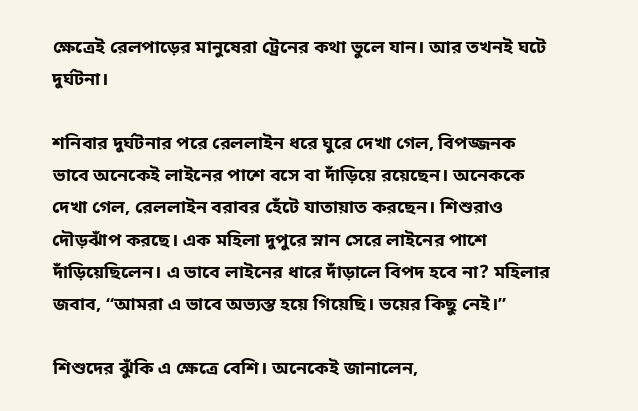ক্ষেত্রেই রেলপাড়ের মানুষেরা ট্রেনের কথা ভুলে যান। আর তখনই ঘটে দুর্ঘটনা।

শনিবার দুর্ঘটনার পরে রেললাইন ধরে ঘুরে দেখা গেল, বিপজ্জনক ভাবে অনেকেই লাইনের পাশে বসে বা দাঁড়িয়ে রয়েছেন। অনেককে দেখা গেল, রেললাইন বরাবর হেঁটে যাতায়াত করছেন। শিশুরাও দৌড়ঝাঁপ করছে। এক মহিলা দুপুরে স্নান সেরে লাইনের পাশে দাঁড়িয়েছিলেন। এ ভাবে লাইনের ধারে দাঁড়ালে বিপদ হবে না? মহিলার জবাব, “আমরা এ ভাবে অভ্যস্ত হয়ে গিয়েছি। ভয়ের কিছু নেই।”

শিশুদের ঝুঁকি এ ক্ষেত্রে বেশি। অনেকেই জানালেন,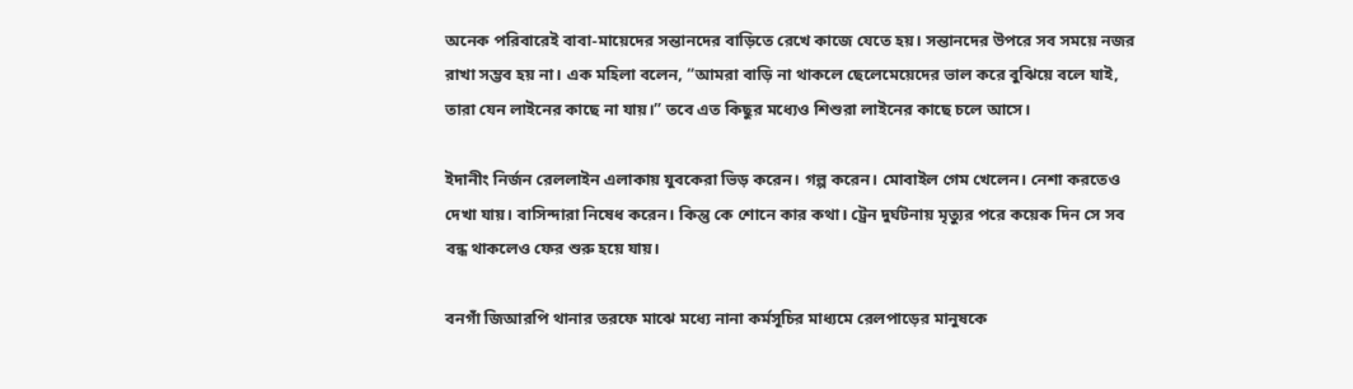অনেক পরিবারেই বাবা-মায়েদের সন্তানদের বাড়িতে রেখে কাজে যেতে হয়। সন্তানদের উপরে সব সময়ে নজর রাখা সম্ভব হয় না। এক মহিলা বলেন, “আমরা বাড়ি না থাকলে ছেলেমেয়েদের ভাল করে বুঝিয়ে বলে যাই, তারা যেন লাইনের কাছে না যায়।” তবে এত কিছুর মধ্যেও শিশুরা লাইনের কাছে চলে আসে।

ইদানীং নির্জন রেললাইন এলাকায় যুবকেরা ভিড় করেন। গল্প করেন। মোবাইল গেম খেলেন। নেশা করতেও দেখা যায়। বাসিন্দারা নিষেধ করেন। কিন্তু কে শোনে কার কথা। ট্রেন দুর্ঘটনায় মৃত্যুর পরে কয়েক দিন সে সব বন্ধ থাকলেও ফের শুরু হয়ে যায়।

বনগাঁ জিআরপি থানার তরফে মাঝে মধ্যে নানা কর্মসূচির মাধ্যমে রেলপাড়ের মানুষকে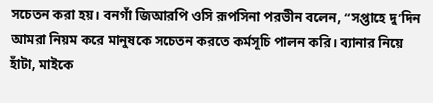সচেতন করা হয়। বনগাঁ জিআরপি ওসি রূপসিনা পরভীন বলেন, “সপ্তাহে দু’দিন আমরা নিয়ম করে মানুষকে সচেতন করতে কর্মসূচি পালন করি। ব্যানার নিয়ে হাঁটা, মাইকে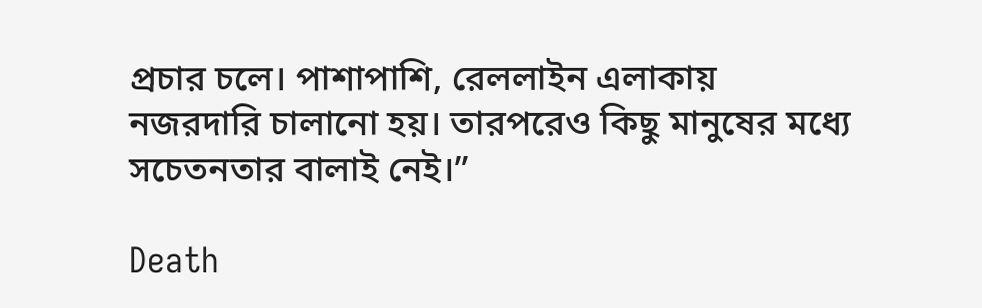প্রচার চলে। পাশাপাশি, রেললাইন এলাকায় নজরদারি চালানো হয়। তারপরেও কিছু মানুষের মধ্যে সচেতনতার বালাই নেই।”

Death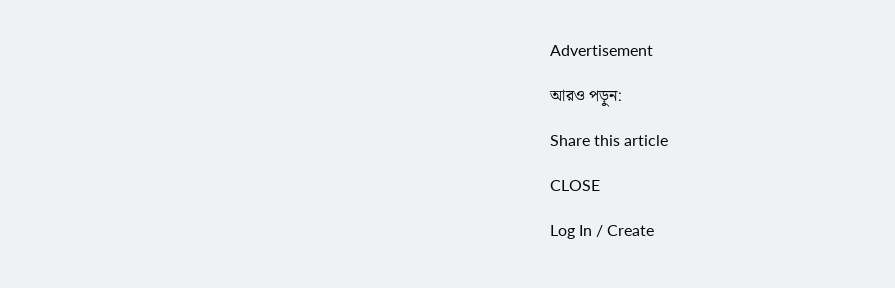Advertisement

আরও পড়ুন:

Share this article

CLOSE

Log In / Create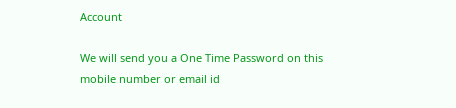Account

We will send you a One Time Password on this mobile number or email id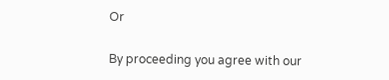Or

By proceeding you agree with our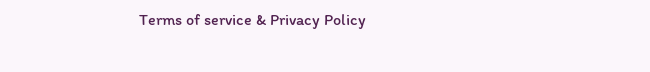Terms of service & Privacy Policy